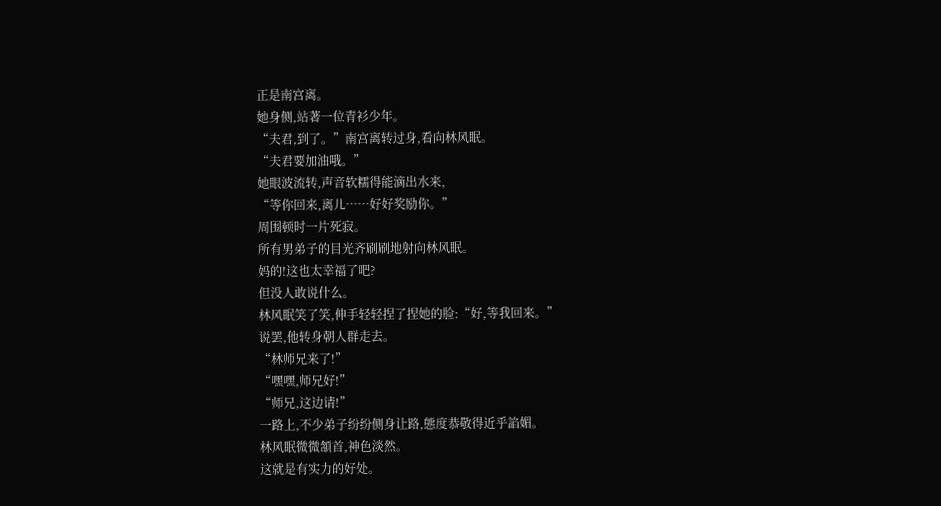正是南宫离。
她身侧,站著一位青衫少年。
“夫君,到了。”南宫离转过身,看向林风眠。
“夫君要加油哦。”
她眼波流转,声音软糯得能滴出水来,
“等你回来,离儿……好好奖励你。”
周围顿时一片死寂。
所有男弟子的目光齐刷刷地射向林风眠。
妈的!这也太幸福了吧?
但没人敢说什么。
林风眠笑了笑,伸手轻轻捏了捏她的脸:“好,等我回来。”
说罢,他转身朝人群走去。
“林师兄来了!”
“嘿嘿,师兄好!”
“师兄,这边请!”
一路上,不少弟子纷纷侧身让路,態度恭敬得近乎諂媚。
林风眠微微頷首,神色淡然。
这就是有实力的好处。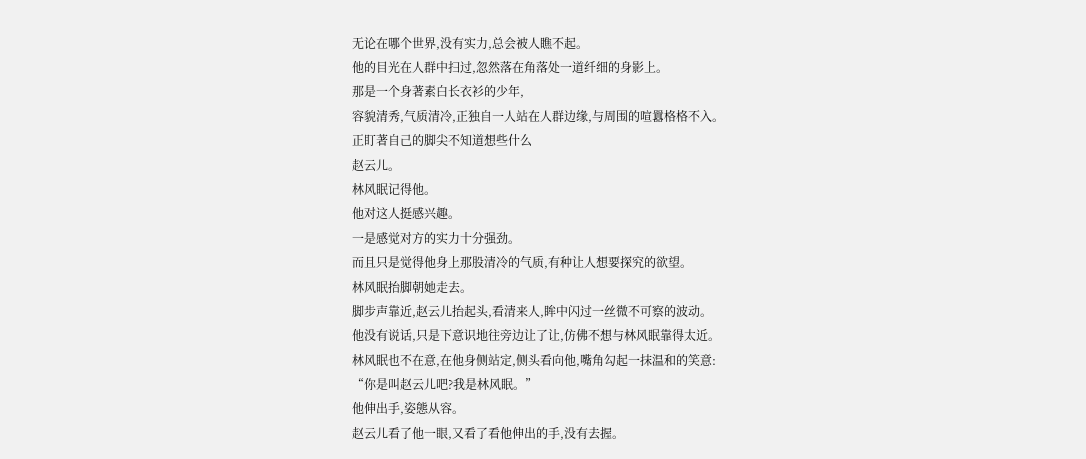无论在哪个世界,没有实力,总会被人瞧不起。
他的目光在人群中扫过,忽然落在角落处一道纤细的身影上。
那是一个身著素白长衣衫的少年,
容貌清秀,气质清冷,正独自一人站在人群边缘,与周围的喧囂格格不入。
正盯著自己的脚尖不知道想些什么
赵云儿。
林风眠记得他。
他对这人挺感兴趣。
一是感觉对方的实力十分强劲。
而且只是觉得他身上那股清冷的气质,有种让人想要探究的欲望。
林风眠抬脚朝她走去。
脚步声靠近,赵云儿抬起头,看清来人,眸中闪过一丝微不可察的波动。
他没有说话,只是下意识地往旁边让了让,仿佛不想与林风眠靠得太近。
林风眠也不在意,在他身侧站定,侧头看向他,嘴角勾起一抹温和的笑意:
“你是叫赵云儿吧?我是林风眠。”
他伸出手,姿態从容。
赵云儿看了他一眼,又看了看他伸出的手,没有去握。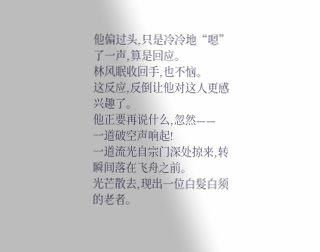他偏过头,只是冷冷地“嗯”了一声,算是回应。
林风眠收回手,也不恼。
这反应,反倒让他对这人更感兴趣了。
他正要再说什么,忽然——
一道破空声响起!
一道流光自宗门深处掠来,转瞬间落在飞舟之前。
光芒散去,现出一位白髮白须的老者。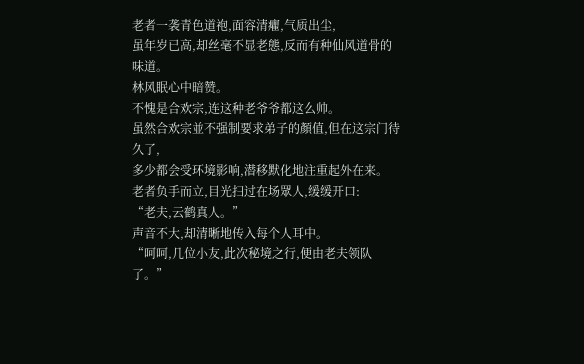老者一袭青色道袍,面容清癯,气质出尘,
虽年岁已高,却丝毫不显老態,反而有种仙风道骨的味道。
林风眠心中暗赞。
不愧是合欢宗,连这种老爷爷都这么帅。
虽然合欢宗並不强制要求弟子的顏值,但在这宗门待久了,
多少都会受环境影响,潜移默化地注重起外在来。
老者负手而立,目光扫过在场眾人,缓缓开口:
“老夫,云鹤真人。”
声音不大,却清晰地传入每个人耳中。
“呵呵,几位小友,此次秘境之行,便由老夫领队了。”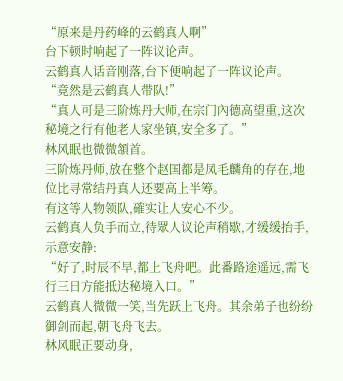“原来是丹药峰的云鹤真人啊”
台下顿时响起了一阵议论声。
云鹤真人话音刚落,台下便响起了一阵议论声。
“竟然是云鹤真人带队!”
“真人可是三阶炼丹大师,在宗门內德高望重,这次秘境之行有他老人家坐镇,安全多了。”
林风眠也微微頷首。
三阶炼丹师,放在整个赵国都是凤毛麟角的存在,地位比寻常结丹真人还要高上半筹。
有这等人物领队,確实让人安心不少。
云鹤真人负手而立,待眾人议论声稍歇,才缓缓抬手,示意安静:
“好了,时辰不早,都上飞舟吧。此番路途遥远,需飞行三日方能抵达秘境入口。”
云鹤真人微微一笑,当先跃上飞舟。其余弟子也纷纷御剑而起,朝飞舟飞去。
林风眠正要动身,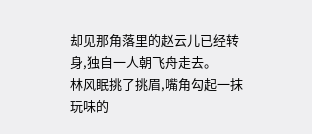却见那角落里的赵云儿已经转身,独自一人朝飞舟走去。
林风眠挑了挑眉,嘴角勾起一抹玩味的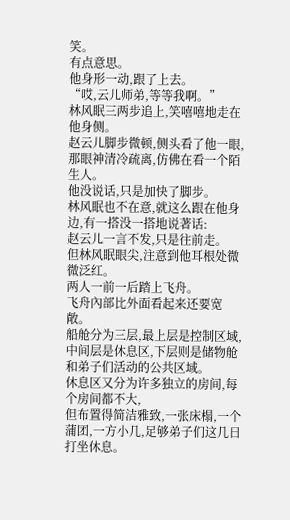笑。
有点意思。
他身形一动,跟了上去。
“哎,云儿师弟,等等我啊。”
林风眠三两步追上,笑嘻嘻地走在他身侧。
赵云儿脚步微顿,侧头看了他一眼,那眼神清冷疏离,仿佛在看一个陌生人。
他没说话,只是加快了脚步。
林风眠也不在意,就这么跟在他身边,有一搭没一搭地说著话:
赵云儿一言不发,只是往前走。
但林风眠眼尖,注意到他耳根处微微泛红。
两人一前一后踏上飞舟。
飞舟內部比外面看起来还要宽敞。
船舱分为三层,最上层是控制区域,中间层是休息区,下层则是储物舱和弟子们活动的公共区域。
休息区又分为许多独立的房间,每个房间都不大,
但布置得简洁雅致,一张床榻,一个蒲团,一方小几,足够弟子们这几日打坐休息。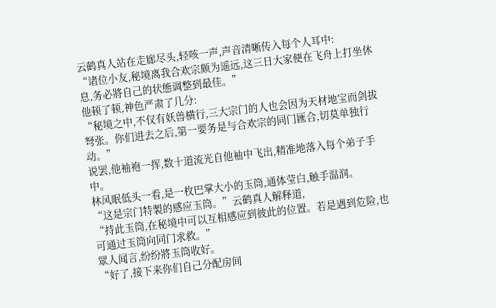云鹤真人站在走廊尽头,轻咳一声,声音清晰传入每个人耳中:
“诸位小友,秘境离我合欢宗颇为遥远,这三日大家便在飞舟上打坐休息,务必將自己的状態调整到最佳。”
他顿了顿,神色严肃了几分:
“秘境之中,不仅有妖兽横行,三大宗门的人也会因为天材地宝而剑拔弩张。你们进去之后,第一要务是与合欢宗的同门匯合,切莫单独行动。”
说罢,他袖袍一挥,数十道流光自他袖中飞出,精准地落入每个弟子手中。
林风眠低头一看,是一枚巴掌大小的玉筒,通体莹白,触手温润。
“这是宗门特製的感应玉筒。”云鹤真人解释道,
“持此玉筒,在秘境中可以互相感应到彼此的位置。若是遇到危险,也可通过玉筒向同门求救。”
眾人闻言,纷纷將玉筒收好。
“好了,接下来你们自己分配房间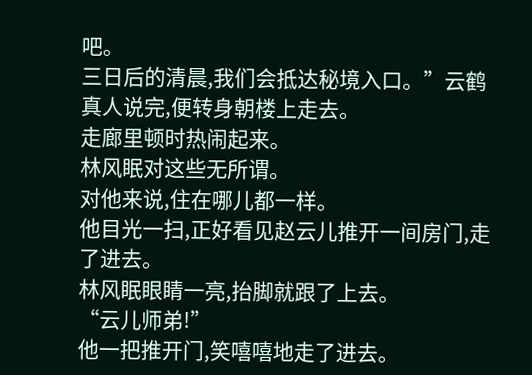吧。
三日后的清晨,我们会抵达秘境入口。”云鹤真人说完,便转身朝楼上走去。
走廊里顿时热闹起来。
林风眠对这些无所谓。
对他来说,住在哪儿都一样。
他目光一扫,正好看见赵云儿推开一间房门,走了进去。
林风眠眼睛一亮,抬脚就跟了上去。
“云儿师弟!”
他一把推开门,笑嘻嘻地走了进去。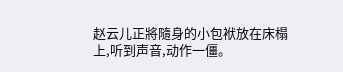赵云儿正將隨身的小包袱放在床榻上,听到声音,动作一僵。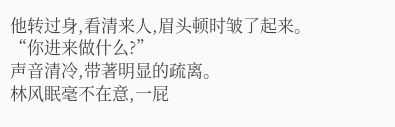他转过身,看清来人,眉头顿时皱了起来。
“你进来做什么?”
声音清冷,带著明显的疏离。
林风眠毫不在意,一屁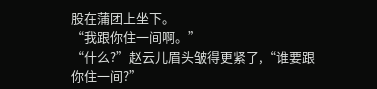股在蒲团上坐下。
“我跟你住一间啊。”
“什么?”赵云儿眉头皱得更紧了,“谁要跟你住一间?”